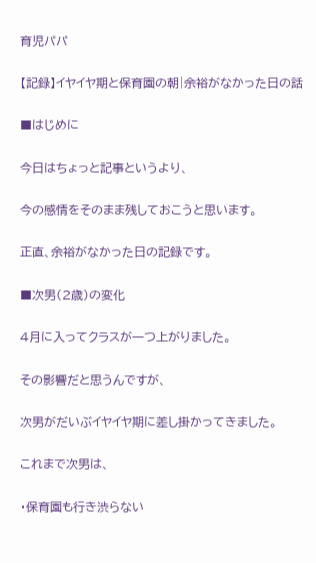育児パパ

【記録】イヤイヤ期と保育園の朝|余裕がなかった日の話

■はじめに

今日はちょっと記事というより、

今の感情をそのまま残しておこうと思います。

正直、余裕がなかった日の記録です。

■次男(2歳)の変化

4月に入ってクラスが一つ上がりました。

その影響だと思うんですが、

次男がだいぶイヤイヤ期に差し掛かってきました。

これまで次男は、

・保育園も行き渋らない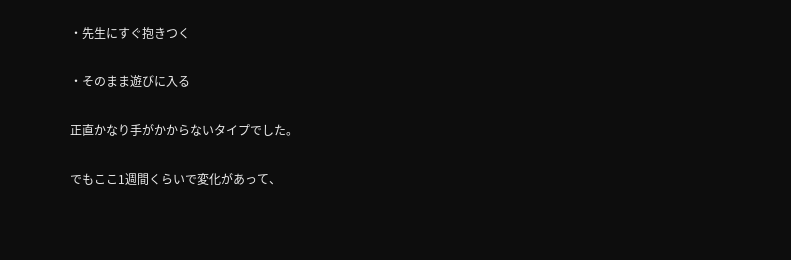・先生にすぐ抱きつく

・そのまま遊びに入る

正直かなり手がかからないタイプでした。

でもここ1週間くらいで変化があって、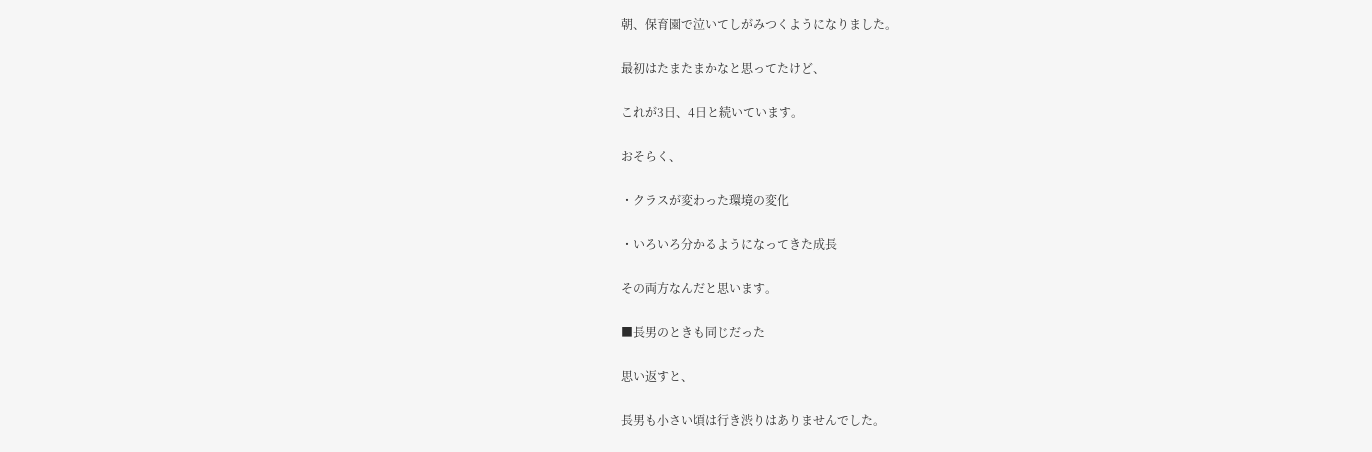朝、保育園で泣いてしがみつくようになりました。

最初はたまたまかなと思ってたけど、

これが3日、4日と続いています。

おそらく、

・クラスが変わった環境の変化

・いろいろ分かるようになってきた成長

その両方なんだと思います。

■長男のときも同じだった

思い返すと、

長男も小さい頃は行き渋りはありませんでした。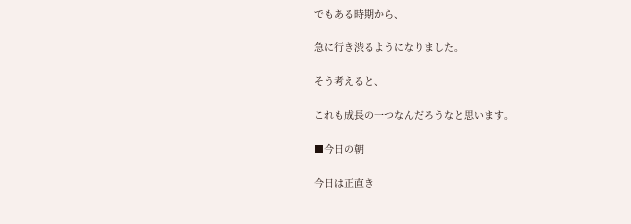でもある時期から、

急に行き渋るようになりました。

そう考えると、

これも成長の一つなんだろうなと思います。

■今日の朝

今日は正直き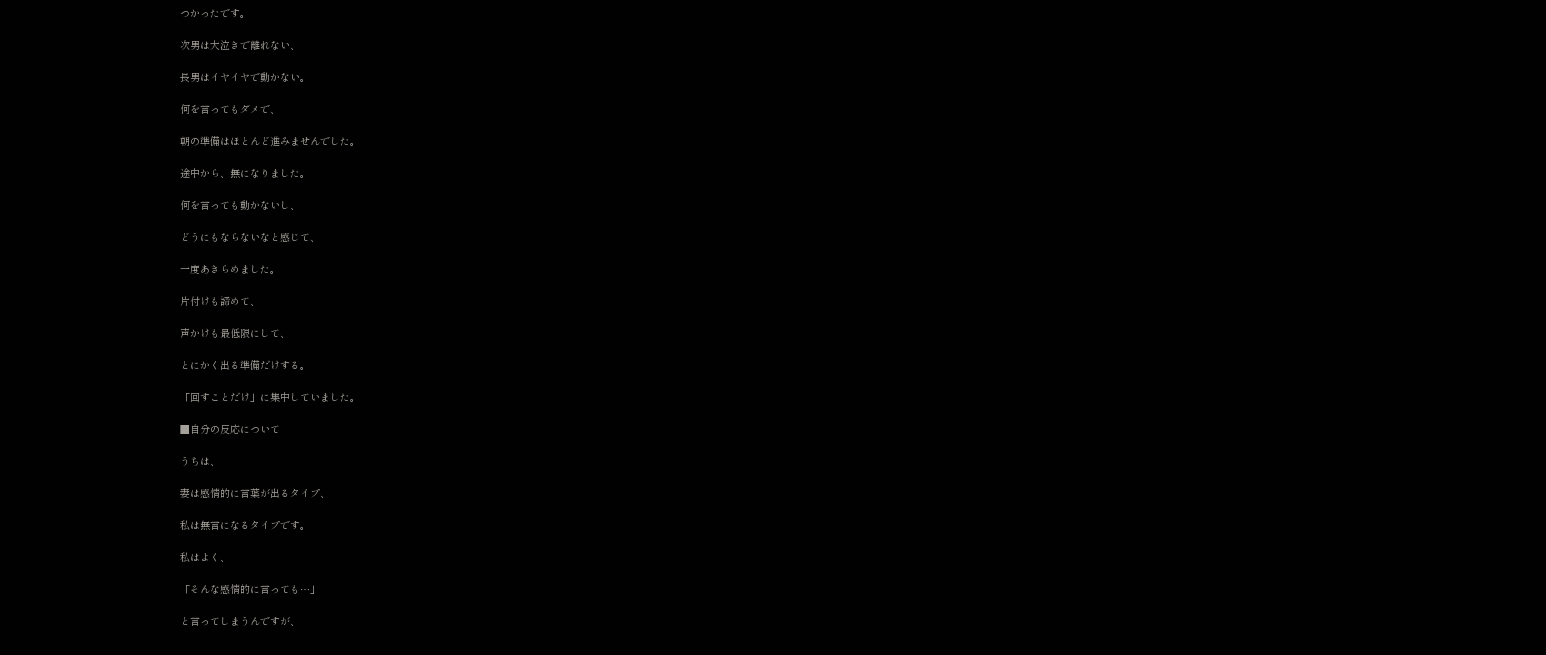つかったです。

次男は大泣きで離れない、

長男はイヤイヤで動かない。

何を言ってもダメで、

朝の準備はほとんど進みませんでした。

途中から、無になりました。

何を言っても動かないし、

どうにもならないなと感じて、

一度あきらめました。

片付けも諦めて、

声かけも最低限にして、

とにかく出る準備だけする。

「回すことだけ」に集中していました。

■自分の反応について

うちは、

妻は感情的に言葉が出るタイプ、

私は無言になるタイプです。

私はよく、

「そんな感情的に言っても…」

と言ってしまうんですが、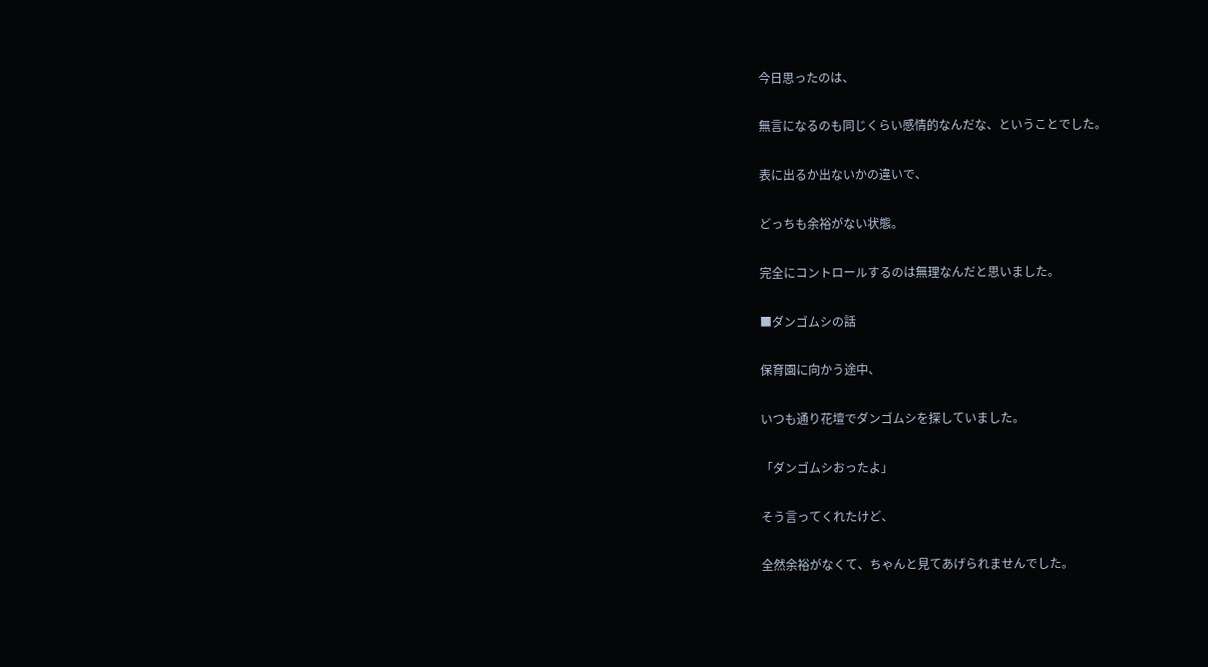今日思ったのは、

無言になるのも同じくらい感情的なんだな、ということでした。

表に出るか出ないかの違いで、

どっちも余裕がない状態。

完全にコントロールするのは無理なんだと思いました。

■ダンゴムシの話

保育園に向かう途中、

いつも通り花壇でダンゴムシを探していました。

「ダンゴムシおったよ」

そう言ってくれたけど、

全然余裕がなくて、ちゃんと見てあげられませんでした。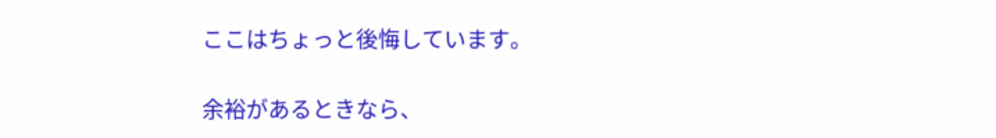ここはちょっと後悔しています。

余裕があるときなら、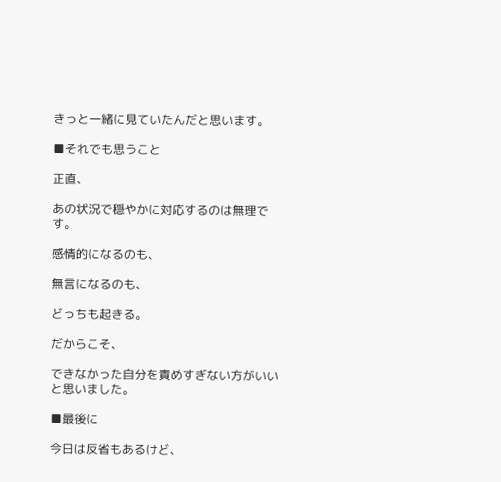きっと一緒に見ていたんだと思います。

■それでも思うこと

正直、

あの状況で穏やかに対応するのは無理です。

感情的になるのも、

無言になるのも、

どっちも起きる。

だからこそ、

できなかった自分を責めすぎない方がいいと思いました。

■最後に

今日は反省もあるけど、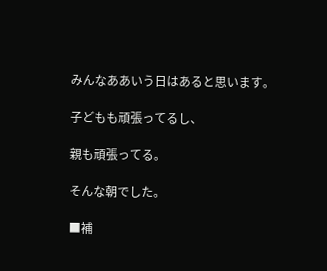みんなああいう日はあると思います。

子どもも頑張ってるし、

親も頑張ってる。

そんな朝でした。

■補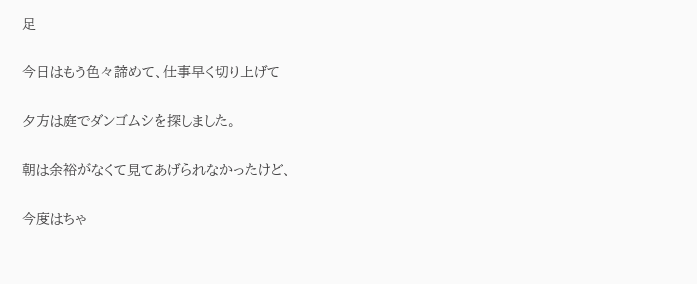足

今日はもう色々諦めて、仕事早く切り上げて

夕方は庭でダンゴムシを探しました。

朝は余裕がなくて見てあげられなかったけど、

今度はちゃ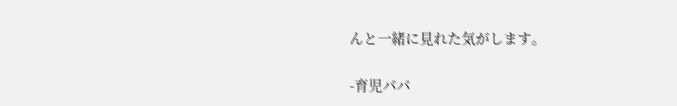んと一緒に見れた気がします。

-育児パパ